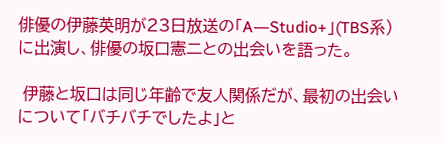俳優の伊藤英明が23日放送の「A―Studio+」(TBS系)に出演し、俳優の坂口憲二との出会いを語った。

 伊藤と坂口は同じ年齢で友人関係だが、最初の出会いについて「バチバチでしたよ」と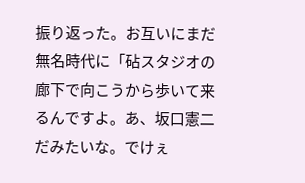振り返った。お互いにまだ無名時代に「砧スタジオの廊下で向こうから歩いて来るんですよ。あ、坂口憲二だみたいな。でけぇ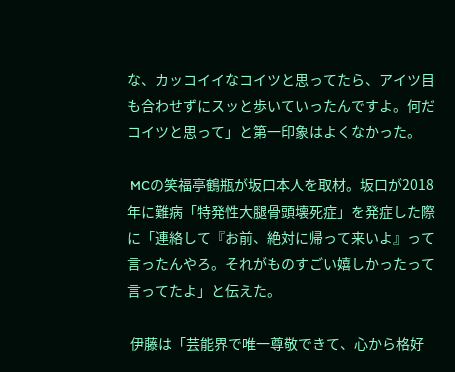な、カッコイイなコイツと思ってたら、アイツ目も合わせずにスッと歩いていったんですよ。何だコイツと思って」と第一印象はよくなかった。

 MCの笑福亭鶴瓶が坂口本人を取材。坂口が2018年に難病「特発性大腿骨頭壊死症」を発症した際に「連絡して『お前、絶対に帰って来いよ』って言ったんやろ。それがものすごい嬉しかったって言ってたよ」と伝えた。

 伊藤は「芸能界で唯一尊敬できて、心から格好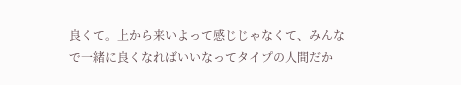良くて。上から来いよって感じじゃなくて、みんなで一緒に良くなればいいなってタイプの人間だか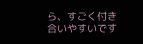ら、すごく付き合いやすいです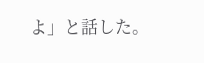よ」と話した。